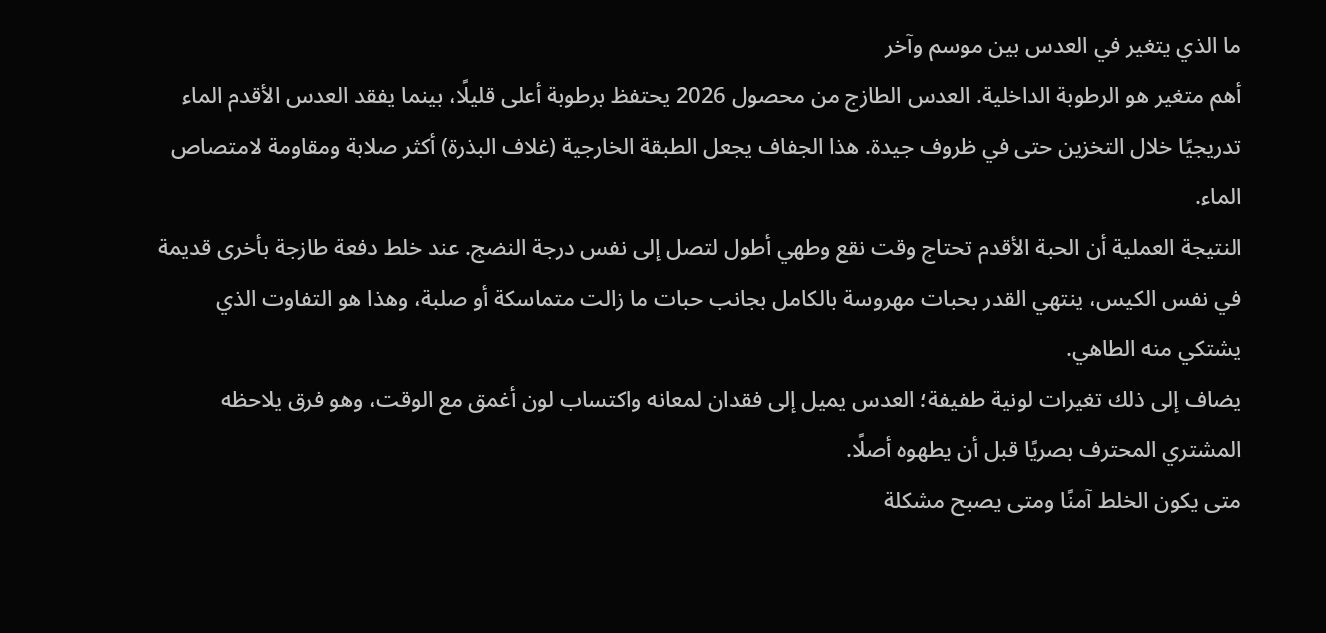ما الذي يتغير في العدس بين موسم وآخر
أهم متغير هو الرطوبة الداخلية. العدس الطازج من محصول 2026 يحتفظ برطوبة أعلى قليلًا، بينما يفقد العدس الأقدم الماء تدريجيًا خلال التخزين حتى في ظروف جيدة. هذا الجفاف يجعل الطبقة الخارجية (غلاف البذرة) أكثر صلابة ومقاومة لامتصاص الماء.
النتيجة العملية أن الحبة الأقدم تحتاج وقت نقع وطهي أطول لتصل إلى نفس درجة النضج. عند خلط دفعة طازجة بأخرى قديمة في نفس الكيس، ينتهي القدر بحبات مهروسة بالكامل بجانب حبات ما زالت متماسكة أو صلبة، وهذا هو التفاوت الذي يشتكي منه الطاهي.
يضاف إلى ذلك تغيرات لونية طفيفة؛ العدس يميل إلى فقدان لمعانه واكتساب لون أغمق مع الوقت، وهو فرق يلاحظه المشتري المحترف بصريًا قبل أن يطهوه أصلًا.
متى يكون الخلط آمنًا ومتى يصبح مشكلة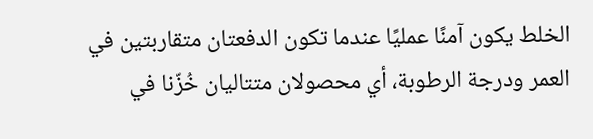الخلط يكون آمنًا عمليًا عندما تكون الدفعتان متقاربتين في العمر ودرجة الرطوبة، أي محصولان متتاليان خُزّنا في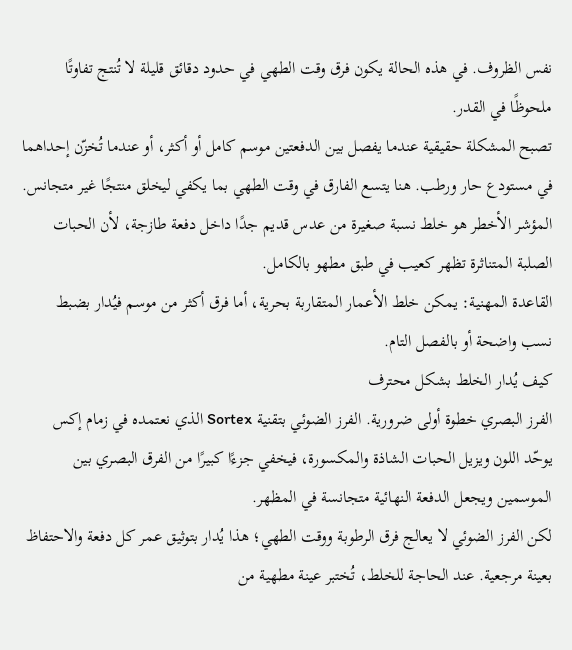نفس الظروف. في هذه الحالة يكون فرق وقت الطهي في حدود دقائق قليلة لا تُنتج تفاوتًا ملحوظًا في القدر.
تصبح المشكلة حقيقية عندما يفصل بين الدفعتين موسم كامل أو أكثر، أو عندما تُخزّن إحداهما في مستودع حار ورطب. هنا يتسع الفارق في وقت الطهي بما يكفي ليخلق منتجًا غير متجانس. المؤشر الأخطر هو خلط نسبة صغيرة من عدس قديم جدًا داخل دفعة طازجة، لأن الحبات الصلبة المتناثرة تظهر كعيب في طبق مطهو بالكامل.
القاعدة المهنية: يمكن خلط الأعمار المتقاربة بحرية، أما فرق أكثر من موسم فيُدار بضبط نسب واضحة أو بالفصل التام.
كيف يُدار الخلط بشكل محترف
الفرز البصري خطوة أولى ضرورية. الفرز الضوئي بتقنية Sortex الذي نعتمده في زمام إكس يوحّد اللون ويزيل الحبات الشاذة والمكسورة، فيخفي جزءًا كبيرًا من الفرق البصري بين الموسمين ويجعل الدفعة النهائية متجانسة في المظهر.
لكن الفرز الضوئي لا يعالج فرق الرطوبة ووقت الطهي؛ هذا يُدار بتوثيق عمر كل دفعة والاحتفاظ بعينة مرجعية. عند الحاجة للخلط، تُختبر عينة مطهية من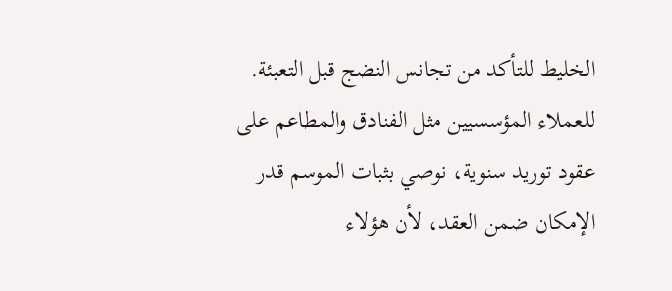الخليط للتأكد من تجانس النضج قبل التعبئة.
للعملاء المؤسسيين مثل الفنادق والمطاعم على عقود توريد سنوية، نوصي بثبات الموسم قدر الإمكان ضمن العقد، لأن هؤلاء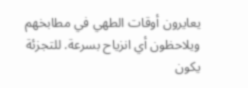يعايرون أوقات الطهي في مطابخهم ويلاحظون أي انزياح بسرعة. للتجزئة يكون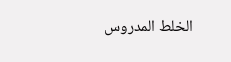الخلط المدروس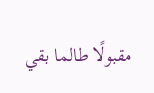مقبولًا طالما بقي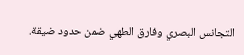التجانس البصري وفارق الطهي ضمن حدود ضيقة.